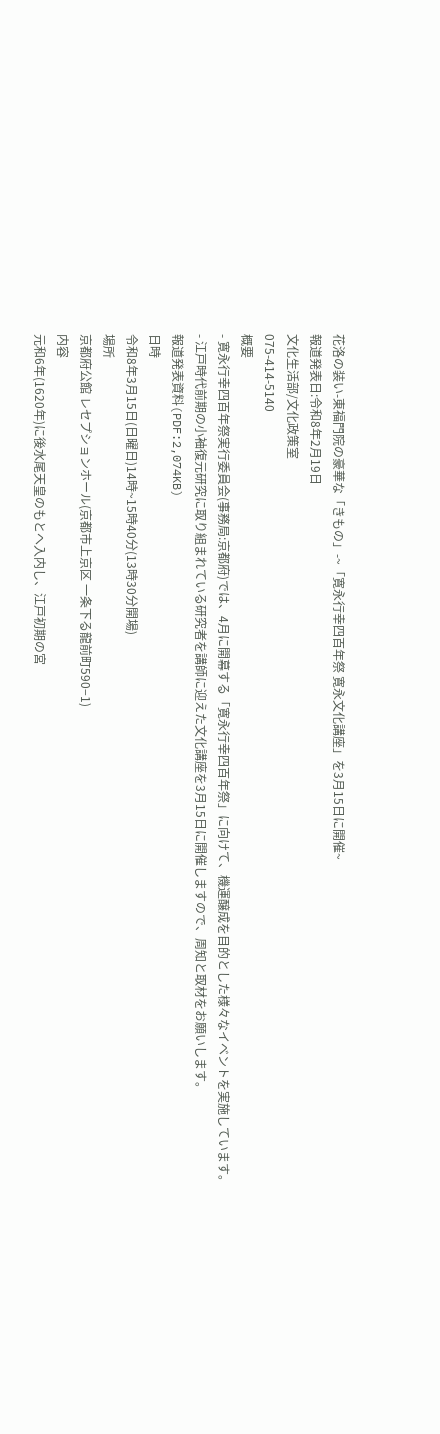花洛の装い-東福門院の豪華な「きもの」-~「寛永行幸四百年祭 寛永文化講座」を3月15日に開催~
報道発表日:令和8年2月19日
文化生活部/文化政策室
075-414-5140
概要
- 寛永行幸四百年祭実行委員会(事務局:京都府)では、4月に開幕する「寛永行幸四百年祭」に向けて、機運醸成を目的とした様々なイベントを実施しています。
- 江戸時代前期の小袖復元研究に取り組まれている研究者を講師に迎えた文化講座を3月15日に開催しますので、周知と取材をお願いします。
報道発表資料(PDF:2,074KB)
日時
令和8年3月15日(日曜日)14時~15時40分(13時30分開場)
場所
京都府公館 レセプションホール(京都市上京区 一条下る龍前町590−1)
内容
元和6年(1620年)に後水尾天皇のもとへ入内し、江戸初期の宮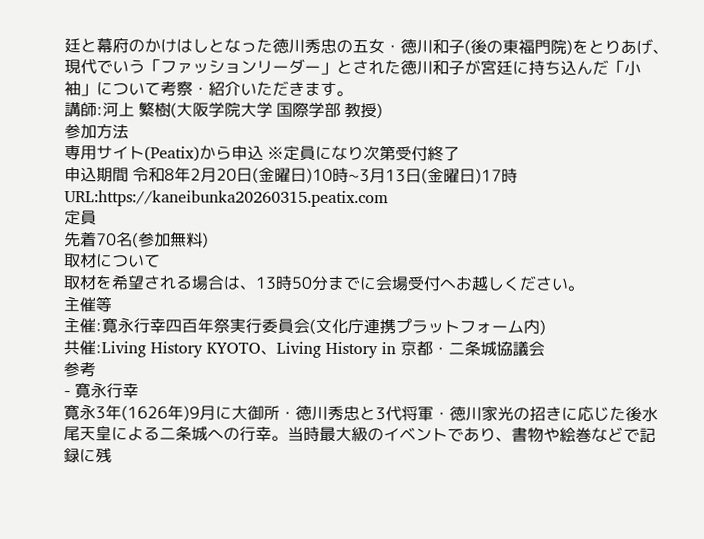廷と幕府のかけはしとなった徳川秀忠の五女・徳川和子(後の東福門院)をとりあげ、現代でいう「ファッションリーダー」とされた徳川和子が宮廷に持ち込んだ「小袖」について考察・紹介いただきます。
講師:河上 繁樹(大阪学院大学 国際学部 教授)
参加方法
専用サイト(Peatix)から申込 ※定員になり次第受付終了
申込期間 令和8年2月20日(金曜日)10時~3月13日(金曜日)17時
URL:https://kaneibunka20260315.peatix.com
定員
先着70名(参加無料)
取材について
取材を希望される場合は、13時50分までに会場受付へお越しください。
主催等
主催:寛永行幸四百年祭実行委員会(文化庁連携プラットフォーム内)
共催:Living History KYOTO、Living History in 京都・二条城協議会
参考
- 寛永行幸
寛永3年(1626年)9月に大御所・徳川秀忠と3代将軍・徳川家光の招きに応じた後水尾天皇による二条城への行幸。当時最大級のイベントであり、書物や絵巻などで記録に残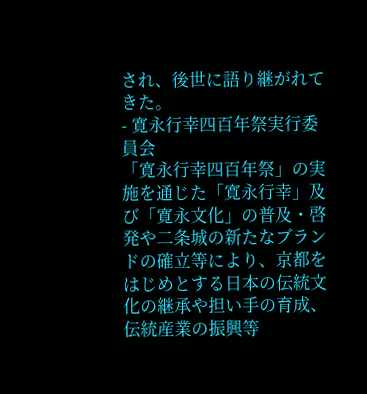され、後世に語り継がれてきた。
- 寛永行幸四百年祭実行委員会
「寛永行幸四百年祭」の実施を通じた「寛永行幸」及び「寛永文化」の普及・啓発や二条城の新たなブランドの確立等により、京都をはじめとする日本の伝統文化の継承や担い手の育成、伝統産業の振興等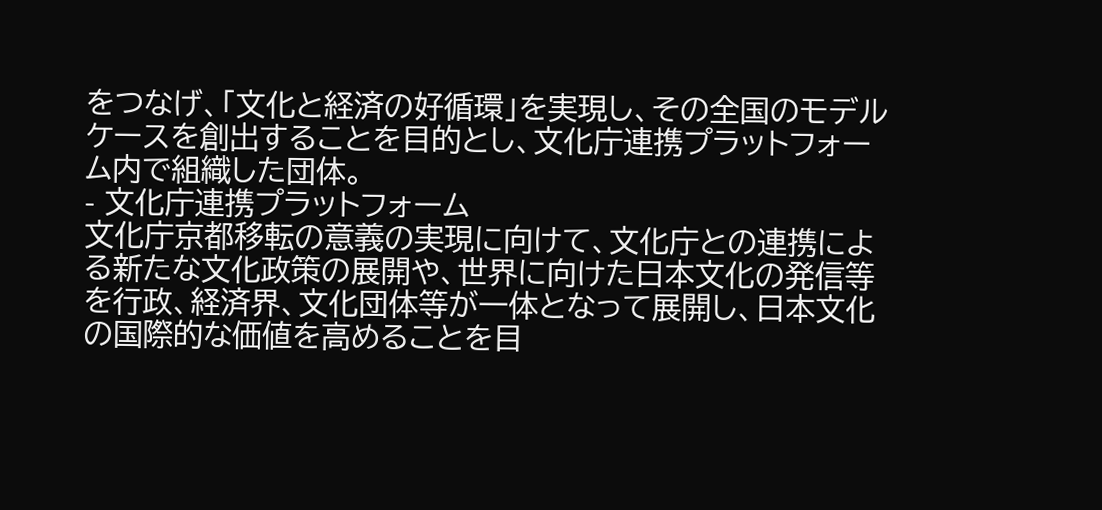をつなげ、「文化と経済の好循環」を実現し、その全国のモデルケースを創出することを目的とし、文化庁連携プラットフォーム内で組織した団体。
- 文化庁連携プラットフォーム
文化庁京都移転の意義の実現に向けて、文化庁との連携による新たな文化政策の展開や、世界に向けた日本文化の発信等を行政、経済界、文化団体等が一体となって展開し、日本文化の国際的な価値を高めることを目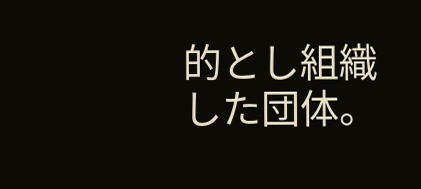的とし組織した団体。